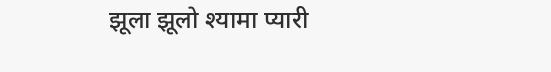झूला झूलो श्यामा प्यारी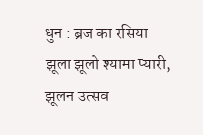धुन : ब्रज का रसिया
झूला झूलो श्यामा प्यारी, झूलन उत्सव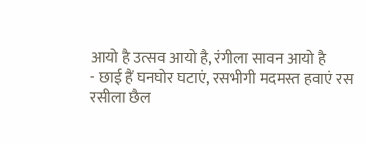आयो है उत्सव आयो है, रंगीला सावन आयो है
- छाई हैं घनघोर घटाएं, रसभीगी मदमस्त हवाएं रस रसीला छैल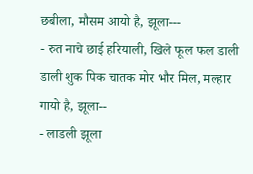छबीला, मौसम आयो है, झूला---
- रुत नाचे छाई हरियाली, खिले फूल फल डाली डाली शुक पिक चातक मोर भौर मिल, मल्हार गायो है, झूला--
- लाडली झूला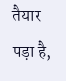तैयार पड़ा है,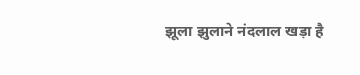झूला झुलाने नंदलाल खड़ा है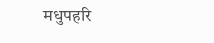मधुपहरि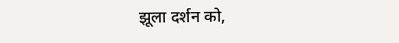झूला दर्शन को,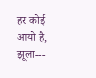हर कोई आयो है, झूला---